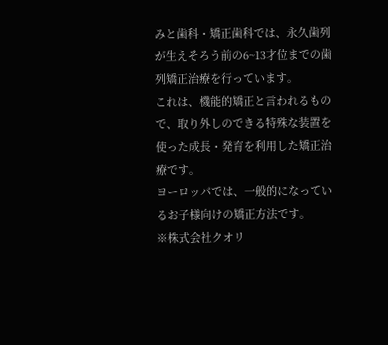みと歯科・矯正歯科では、永久歯列が生えそろう前の6~13才位までの歯列矯正治療を行っています。
これは、機能的矯正と言われるもので、取り外しのできる特殊な装置を使った成長・発育を利用した矯正治療です。
ヨーロッパでは、一般的になっているお子様向けの矯正方法です。
※株式会社クオリ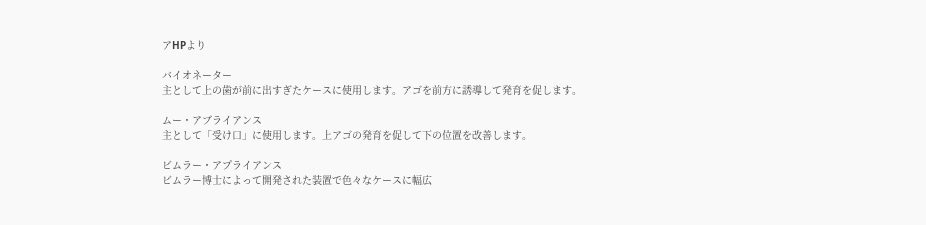アHPより

バイオネーター
主として上の歯が前に出すぎたケースに使用します。アゴを前方に誘導して発育を促します。

ムー・アブライアンス
主として「受け口」に使用します。上アゴの発育を促して下の位置を改善します。

ビムラー・アプライアンス
ビムラー博士によって開発された装置で色々なケースに幅広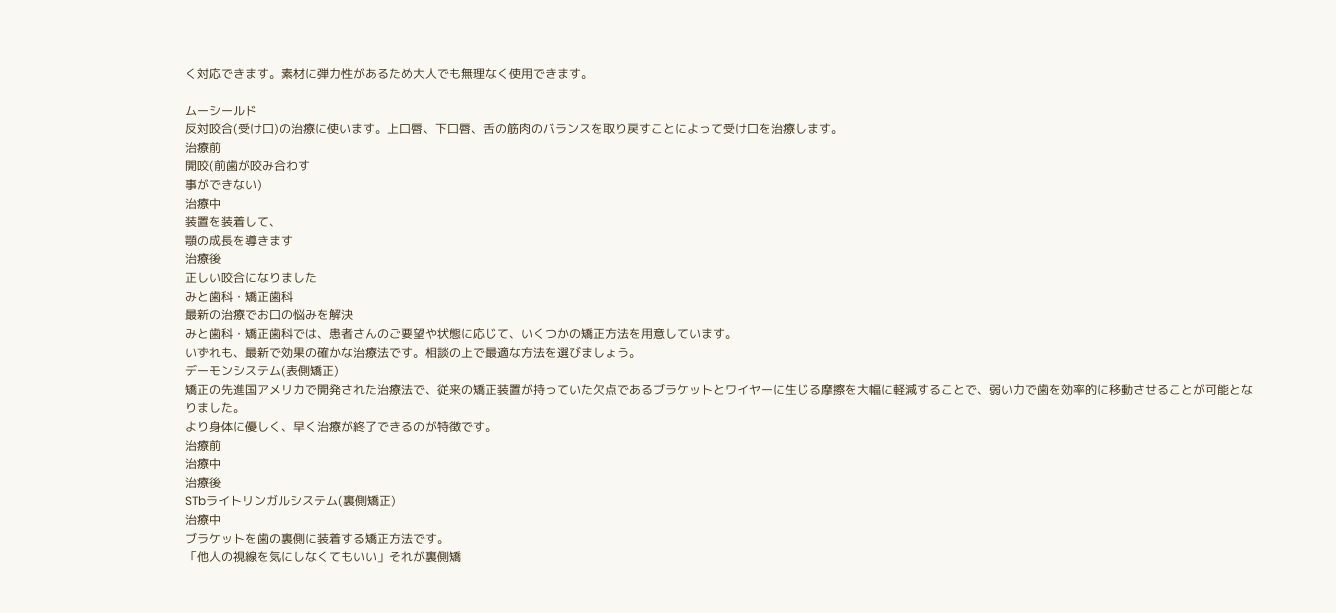く対応できます。素材に弾力性があるため大人でも無理なく使用できます。

ムーシールド
反対咬合(受け口)の治療に使います。上口唇、下口唇、舌の筋肉のバランスを取り戻すことによって受け口を治療します。
治療前
開咬(前歯が咬み合わす
事ができない)
治療中
装置を装着して、
顎の成長を導きます
治療後
正しい咬合になりました
みと歯科・矯正歯科
最新の治療でお口の悩みを解決
みと歯科・矯正歯科では、患者さんのご要望や状態に応じて、いくつかの矯正方法を用意しています。
いずれも、最新で効果の確かな治療法です。相談の上で最適な方法を選びましょう。
デーモンシステム(表側矯正)
矯正の先進国アメリカで開発された治療法で、従来の矯正装置が持っていた欠点であるブラケットとワイヤーに生じる摩擦を大幅に軽減することで、弱い力で歯を効率的に移動させることが可能となりました。
より身体に優しく、早く治療が終了できるのが特徴です。
治療前
治療中
治療後
STbライトリンガルシステム(裏側矯正)
治療中
ブラケットを歯の裏側に装着する矯正方法です。
「他人の視線を気にしなくてもいい」それが裏側矯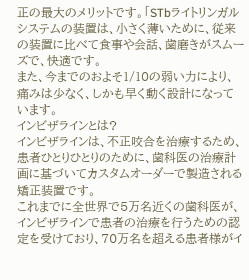正の最大のメリットです。「STbライトリンガルシステムの装置は、小さく薄いために、従来の装置に比べて食事や会話、歯磨きがスムーズで、快適です。
また、今までのおよそ1/10の弱い力により、痛みは少なく、しかも早く動く設計になっています。
インビザラインとは?
インビザラインは、不正咬合を治療するため、患者ひとりひとりのために、歯科医の治療計画に基づいてカスタムオーダーで製造される矯正装置です。
これまでに全世界で5万名近くの歯科医が、インビザラインで患者の治療を行うための認定を受けており、70万名を超える患者様がイ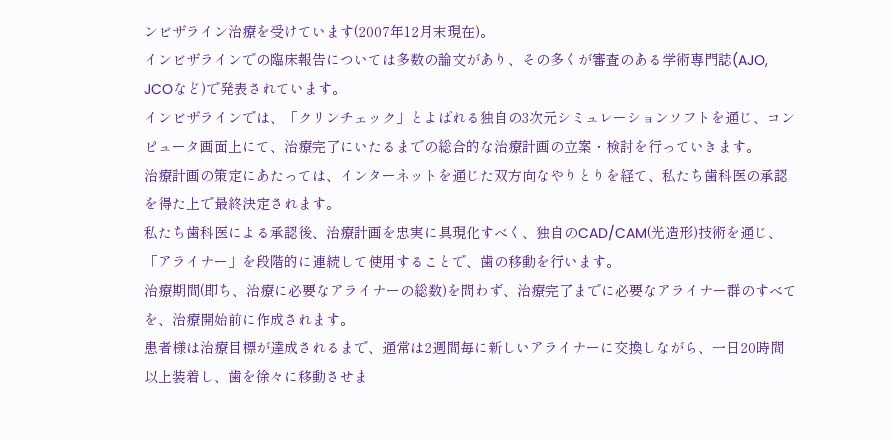ンビザライン治療を受けています(2007年12月末現在)。
インビザラインでの臨床報告については多数の論文があり、その多くが審査のある学術専門誌(AJO, JCOなど)で発表されています。
インビザラインでは、「クリンチェック」とよばれる独自の3次元シミュレーションソフトを通じ、コンピュータ画面上にて、治療完了にいたるまでの総合的な治療計画の立案・検討を行っていきます。
治療計画の策定にあたっては、インターネットを通じた双方向なやりとりを経て、私たち歯科医の承認を得た上で最終決定されます。
私たち歯科医による承認後、治療計画を忠実に具現化すべく、独自のCAD/CAM(光造形)技術を通じ、「アライナー」を段階的に連続して使用することで、歯の移動を行います。
治療期間(即ち、治療に必要なアライナーの総数)を問わず、治療完了までに必要なアライナー群のすべてを、治療開始前に作成されます。
患者様は治療目標が達成されるまで、通常は2週間毎に新しいアライナーに交換しながら、一日20時間以上装着し、歯を徐々に移動させま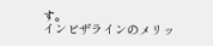す。
インビザラインのメリッ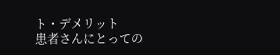ト・デメリット
患者さんにとっての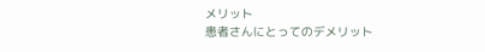メリット
患者さんにとってのデメリット